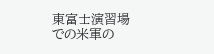東富士演習場での米軍の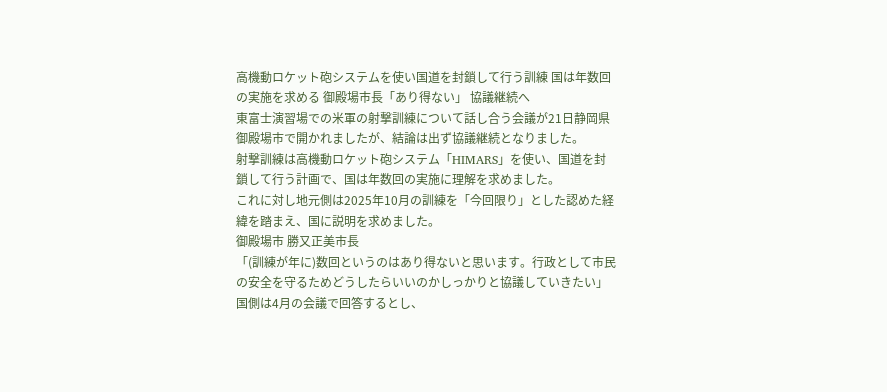高機動ロケット砲システムを使い国道を封鎖して行う訓練 国は年数回の実施を求める 御殿場市長「あり得ない」 協議継続へ
東富士演習場での米軍の射撃訓練について話し合う会議が21日静岡県御殿場市で開かれましたが、結論は出ず協議継続となりました。
射撃訓練は高機動ロケット砲システム「HIMARS」を使い、国道を封鎖して行う計画で、国は年数回の実施に理解を求めました。
これに対し地元側は2025年10月の訓練を「今回限り」とした認めた経緯を踏まえ、国に説明を求めました。
御殿場市 勝又正美市長
「(訓練が年に)数回というのはあり得ないと思います。行政として市民の安全を守るためどうしたらいいのかしっかりと協議していきたい」
国側は4月の会議で回答するとし、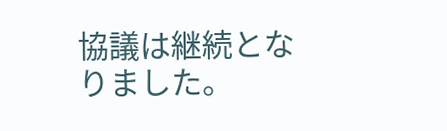協議は継続となりました。